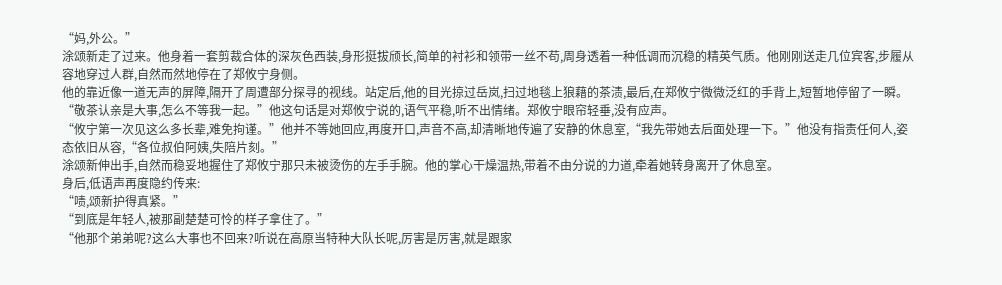“妈,外公。”
涂颂新走了过来。他身着一套剪裁合体的深灰色西装,身形挺拔颀长,简单的衬衫和领带一丝不苟,周身透着一种低调而沉稳的精英气质。他刚刚送走几位宾客,步履从容地穿过人群,自然而然地停在了郑攸宁身侧。
他的靠近像一道无声的屏障,隔开了周遭部分探寻的视线。站定后,他的目光掠过岳岚,扫过地毯上狼藉的茶渍,最后,在郑攸宁微微泛红的手背上,短暂地停留了一瞬。
“敬茶认亲是大事,怎么不等我一起。”他这句话是对郑攸宁说的,语气平稳,听不出情绪。郑攸宁眼帘轻垂,没有应声。
“攸宁第一次见这么多长辈,难免拘谨。”他并不等她回应,再度开口,声音不高,却清晰地传遍了安静的休息室,“我先带她去后面处理一下。”他没有指责任何人,姿态依旧从容,“各位叔伯阿姨,失陪片刻。”
涂颂新伸出手,自然而稳妥地握住了郑攸宁那只未被烫伤的左手手腕。他的掌心干燥温热,带着不由分说的力道,牵着她转身离开了休息室。
身后,低语声再度隐约传来:
“啧,颂新护得真紧。”
“到底是年轻人,被那副楚楚可怜的样子拿住了。”
“他那个弟弟呢?这么大事也不回来?听说在高原当特种大队长呢,厉害是厉害,就是跟家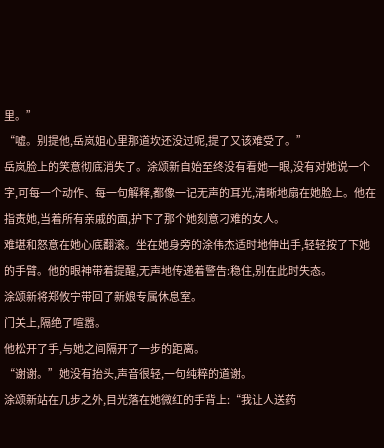里。”
“嘘。别提他,岳岚姐心里那道坎还没过呢,提了又该难受了。”
岳岚脸上的笑意彻底消失了。涂颂新自始至终没有看她一眼,没有对她说一个字,可每一个动作、每一句解释,都像一记无声的耳光,清晰地扇在她脸上。他在指责她,当着所有亲戚的面,护下了那个她刻意刁难的女人。
难堪和怒意在她心底翻滚。坐在她身旁的涂伟杰适时地伸出手,轻轻按了下她的手臂。他的眼神带着提醒,无声地传递着警告:稳住,别在此时失态。
涂颂新将郑攸宁带回了新娘专属休息室。
门关上,隔绝了喧嚣。
他松开了手,与她之间隔开了一步的距离。
“谢谢。”她没有抬头,声音很轻,一句纯粹的道谢。
涂颂新站在几步之外,目光落在她微红的手背上:“我让人送药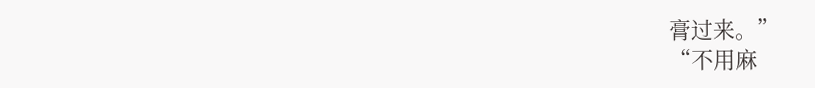膏过来。”
“不用麻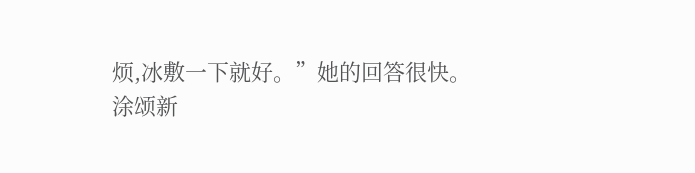烦,冰敷一下就好。”她的回答很快。
涂颂新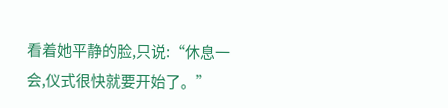看着她平静的脸,只说:“休息一会,仪式很快就要开始了。”